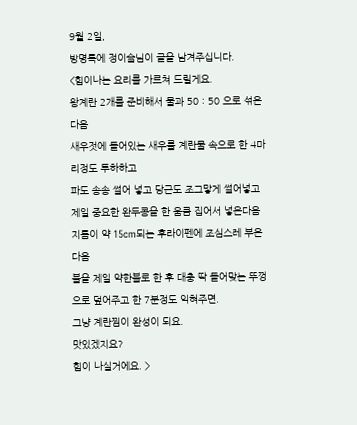9월 2일,
방명록에 정이슬님이 글을 남겨주십니다.
<힘이나는 요리를 가르쳐 드릴게요.
왕계란 2개를 준비해서 물과 50 : 50 으로 섞은 다음
새우젓에 들어있는 새우를 계란물 속으로 한 4마리정도 투하하고
파도 송송 썰어 넣고 당근도 조그맣게 썰어넣고
제일 중요한 완두콩을 한 움큼 집어서 넣은다음
지름이 약 15cm되는 후라이펜에 조심스레 부은 다음
불을 제일 약한불로 한 후 대충 딱 들어맞는 뚜껑으로 덮어주고 한 7분정도 익혀주면.
그냥 계란찜이 완성이 되요.
맛있겠지요?
힘이 나실거에요. >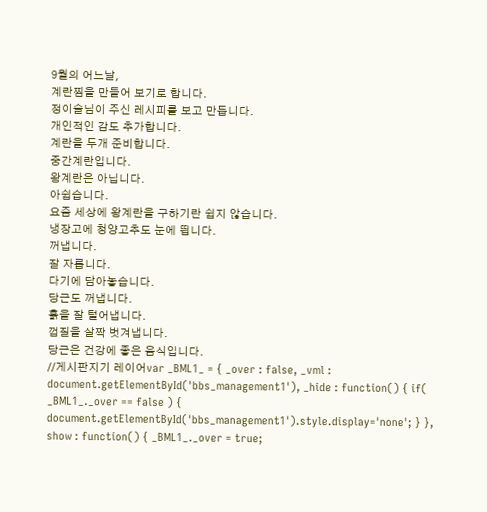9월의 어느날,
계란찜을 만들어 보기로 합니다.
정이슬님이 주신 레시피를 보고 만듭니다.
개인적인 감도 추가합니다.
계란을 두개 준비합니다.
중간계란입니다.
왕계란은 아닙니다.
아쉽습니다.
요즘 세상에 왕계란을 구하기란 쉽지 않습니다.
냉장고에 청양고추도 눈에 띕니다.
꺼냅니다.
잘 자릅니다.
다기에 담아놓습니다.
당근도 꺼냅니다.
흙을 잘 털어냅니다.
껍질을 살짝 벗겨냅니다.
당근은 건강에 좋은 음식입니다.
//게시판지기 레이어var _BML1_ = { _over : false, _vml : document.getElementById('bbs_management1'), _hide : function() { if( _BML1_._over == false ) { document.getElementById('bbs_management1').style.display='none'; } }, show : function() { _BML1_._over = true;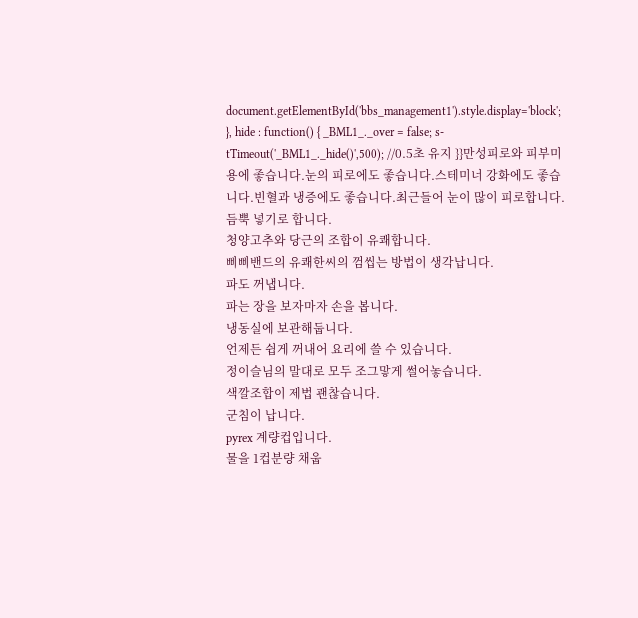document.getElementById('bbs_management1').style.display='block'; }, hide : function() { _BML1_._over = false; s-tTimeout('_BML1_._hide()',500); //0.5초 유지 }}만성피로와 피부미용에 좋습니다.눈의 피로에도 좋습니다.스테미너 강화에도 좋습니다.빈혈과 냉증에도 좋습니다.최근들어 눈이 많이 피로합니다.듬뿍 넣기로 합니다.
청양고추와 당근의 조합이 유쾌합니다.
삐삐밴드의 유쾌한씨의 껌씹는 방법이 생각납니다.
파도 꺼냅니다.
파는 장을 보자마자 손을 봅니다.
냉동실에 보관해둡니다.
언제든 쉽게 꺼내어 요리에 쓸 수 있습니다.
정이슬님의 말대로 모두 조그맣게 썰어놓습니다.
색깔조합이 제법 괜찮습니다.
군침이 납니다.
pyrex 계량컵입니다.
물을 1컵분량 채웁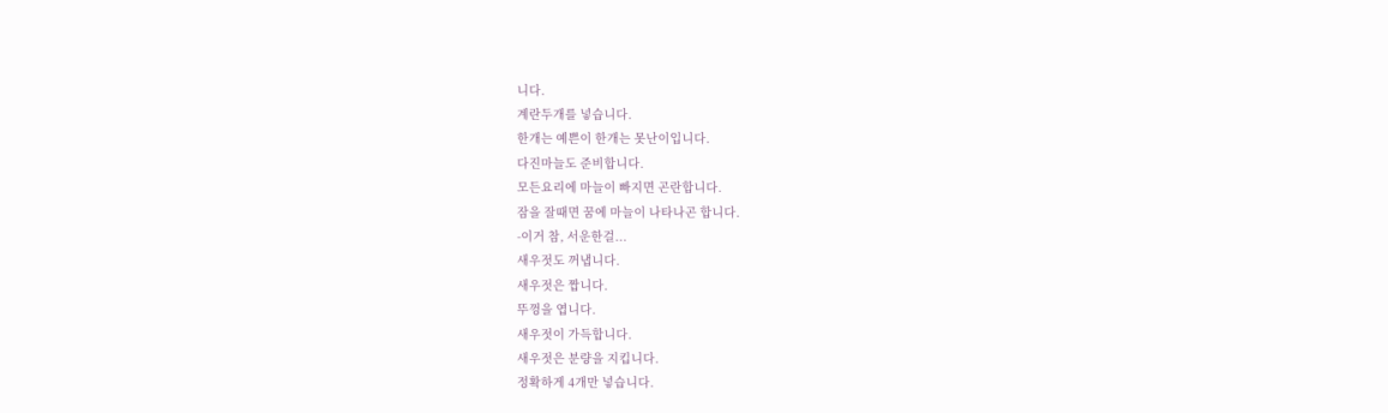니다.
계란두개를 넣습니다.
한개는 예쁜이 한개는 못난이입니다.
다진마늘도 준비합니다.
모든요리에 마늘이 빠지면 곤란합니다.
잠을 잘때면 꿈에 마늘이 나타나곤 합니다.
-이거 참, 서운한걸...
새우젓도 꺼냅니다.
새우젓은 짭니다.
뚜껑을 엽니다.
새우젓이 가득합니다.
새우젓은 분량을 지킵니다.
정확하게 4개만 넣습니다.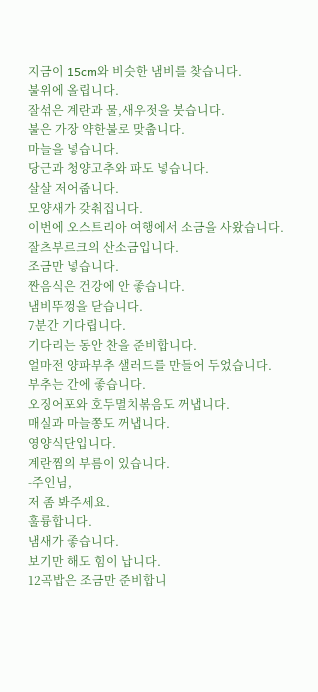지금이 15cm와 비슷한 냄비를 찾습니다.
불위에 올립니다.
잘섞은 계란과 물,새우젓을 붓습니다.
불은 가장 약한불로 맞춥니다.
마늘을 넣습니다.
당근과 청양고추와 파도 넣습니다.
살살 저어줍니다.
모양새가 갖춰집니다.
이번에 오스트리아 여행에서 소금을 사왔습니다.
잘츠부르크의 산소금입니다.
조금만 넣습니다.
짠음식은 건강에 안 좋습니다.
냄비뚜껑을 닫습니다.
7분간 기다립니다.
기다리는 동안 찬을 준비합니다.
얼마전 양파부추 샐러드를 만들어 두었습니다.
부추는 간에 좋습니다.
오징어포와 호두멸치볶음도 꺼냅니다.
매실과 마늘쫑도 꺼냅니다.
영양식단입니다.
계란찜의 부름이 있습니다.
-주인님,
저 좀 봐주세요.
훌륭합니다.
냄새가 좋습니다.
보기만 해도 힘이 납니다.
12곡밥은 조금만 준비합니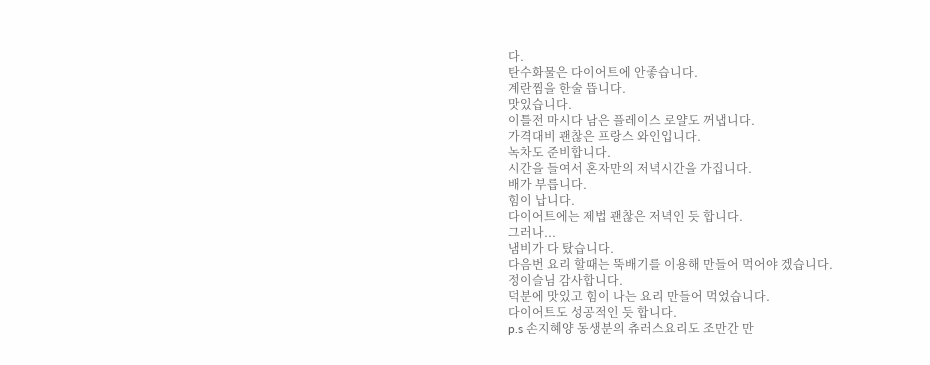다.
탄수화물은 다이어트에 안좋습니다.
계란찜을 한술 뜹니다.
맛있습니다.
이틀전 마시다 남은 플레이스 로얄도 꺼냅니다.
가격대비 괜찮은 프랑스 와인입니다.
녹차도 준비합니다.
시간을 들여서 혼자만의 저녁시간을 가집니다.
배가 부릅니다.
힘이 납니다.
다이어트에는 제법 괜찮은 저녁인 듯 합니다.
그러나...
냄비가 다 탔습니다.
다음번 요리 할때는 뚝배기를 이용해 만들어 먹어야 겠습니다.
정이슬님 감사합니다.
덕분에 맛있고 힘이 나는 요리 만들어 먹었습니다.
다이어트도 성공적인 듯 합니다.
p.s 손지혜양 동생분의 츄러스요리도 조만간 만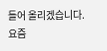들어 올리겠습니다.
요즘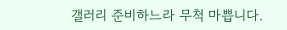갤러리 준비하느라 무척 마쁩니다.